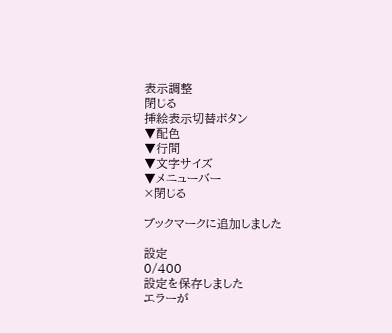表示調整
閉じる
挿絵表示切替ボタン
▼配色
▼行間
▼文字サイズ
▼メニューバー
×閉じる

ブックマークに追加しました

設定
0/400
設定を保存しました
エラーが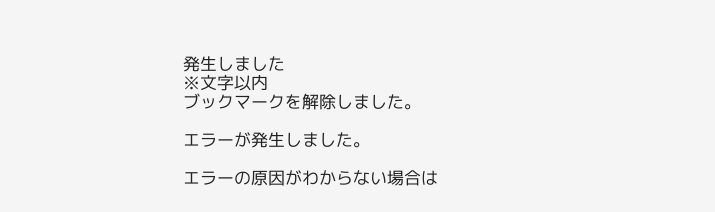発生しました
※文字以内
ブックマークを解除しました。

エラーが発生しました。

エラーの原因がわからない場合は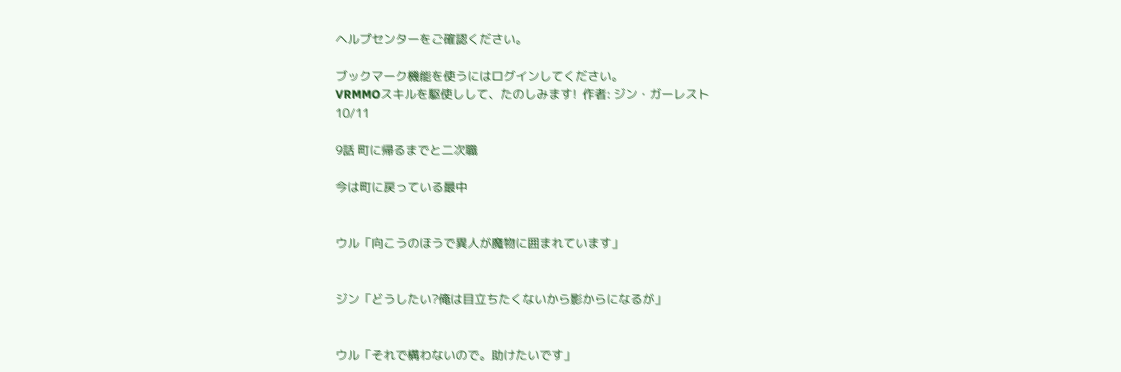ヘルプセンターをご確認ください。

ブックマーク機能を使うにはログインしてください。
VRMMOスキルを駆使しして、たのしみます!  作者: ジン・ガーレスト
10/11

9話 町に帰るまでと二次職

今は町に戻っている最中


ウル「向こうのほうで異人が魔物に囲まれています」


ジン「どうしたい?俺は目立ちたくないから影からになるが」


ウル「それで構わないので。助けたいです」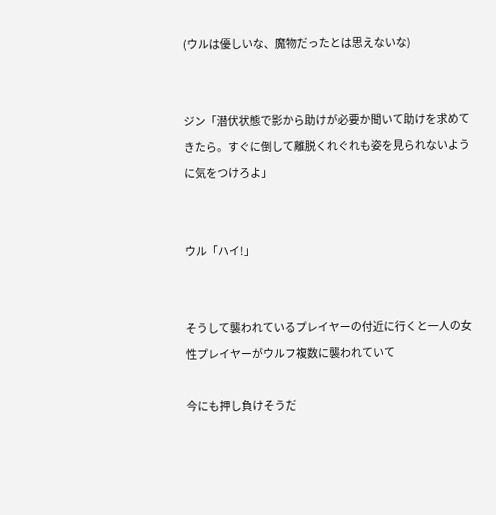(ウルは優しいな、魔物だったとは思えないな)


ジン「潜伏状態で影から助けが必要か聞いて助けを求めてきたら。すぐに倒して離脱くれぐれも姿を見られないように気をつけろよ」


ウル「ハイ!」


そうして襲われているプレイヤーの付近に行くと一人の女性プレイヤーがウルフ複数に襲われていて

今にも押し負けそうだ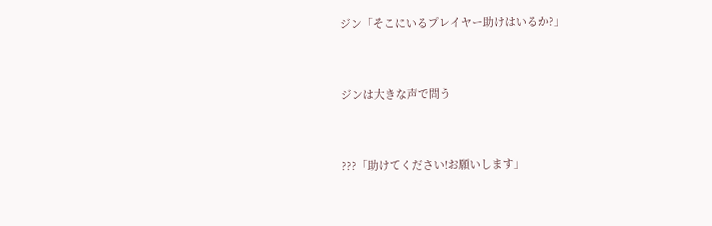ジン「そこにいるプレイヤー助けはいるか?」


ジンは大きな声で問う


???「助けてください!お願いします」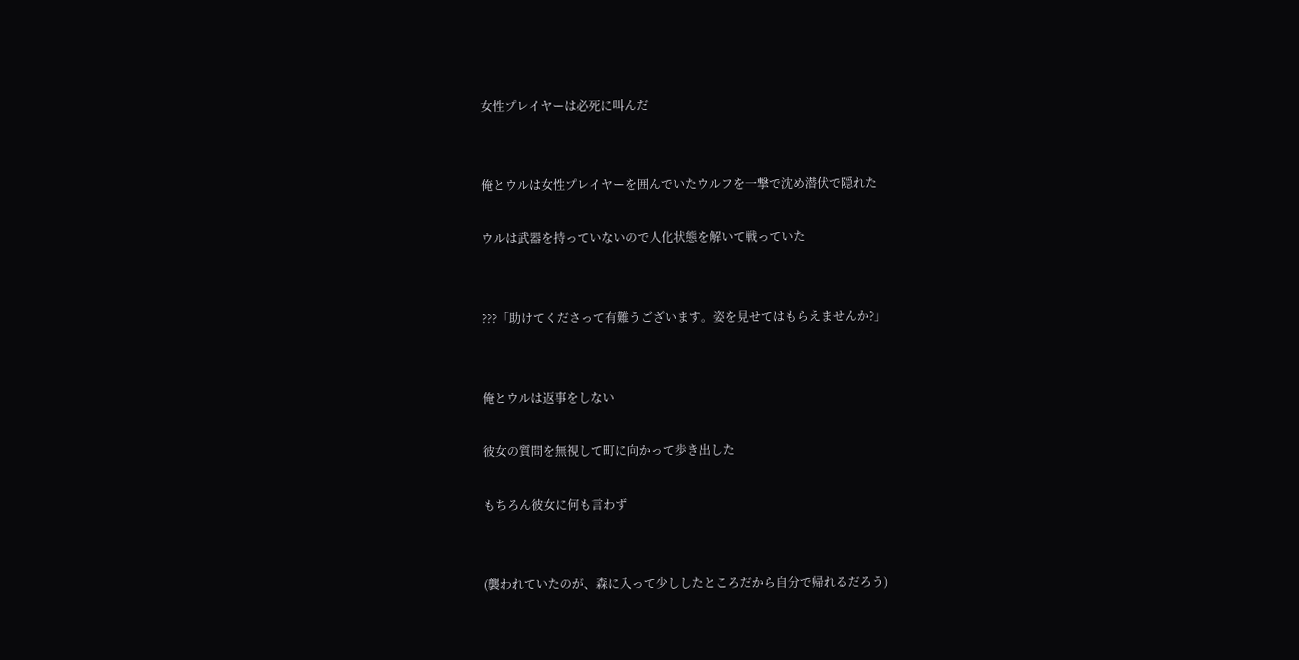女性プレイヤーは必死に叫んだ


俺とウルは女性プレイヤーを囲んでいたウルフを一撃で沈め潜伏で隠れた

ウルは武器を持っていないので人化状態を解いて戦っていた


???「助けてくださって有難うございます。姿を見せてはもらえませんか?」


俺とウルは返事をしない

彼女の質問を無視して町に向かって歩き出した

もちろん彼女に何も言わず


(襲われていたのが、森に入って少ししたところだから自分で帰れるだろう)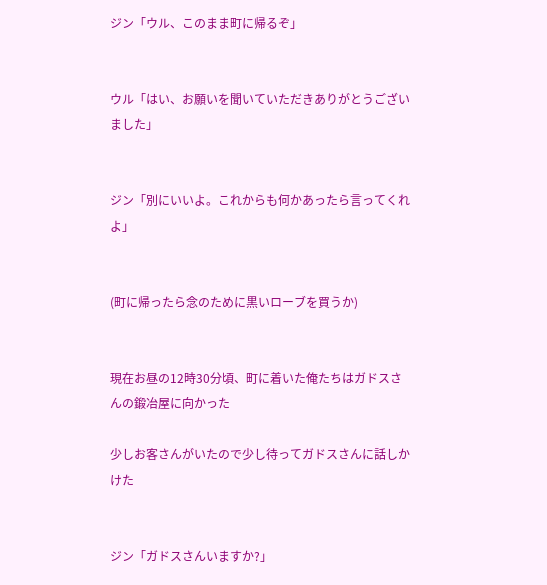ジン「ウル、このまま町に帰るぞ」


ウル「はい、お願いを聞いていただきありがとうございました」


ジン「別にいいよ。これからも何かあったら言ってくれよ」


(町に帰ったら念のために黒いローブを買うか)


現在お昼の12時30分頃、町に着いた俺たちはガドスさんの鍛冶屋に向かった

少しお客さんがいたので少し待ってガドスさんに話しかけた


ジン「ガドスさんいますか?」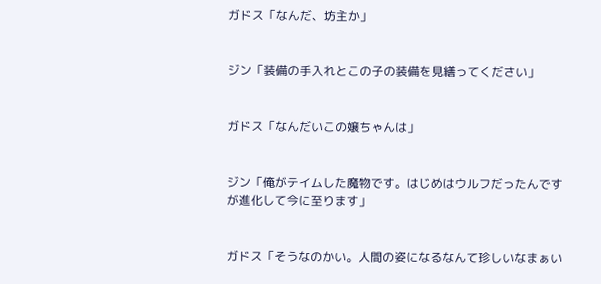ガドス「なんだ、坊主か」


ジン「装備の手入れとこの子の装備を見繕ってください」


ガドス「なんだいこの嬢ちゃんは」


ジン「俺がテイムした魔物です。はじめはウルフだったんですが進化して今に至ります」


ガドス「そうなのかい。人間の姿になるなんて珍しいなまぁい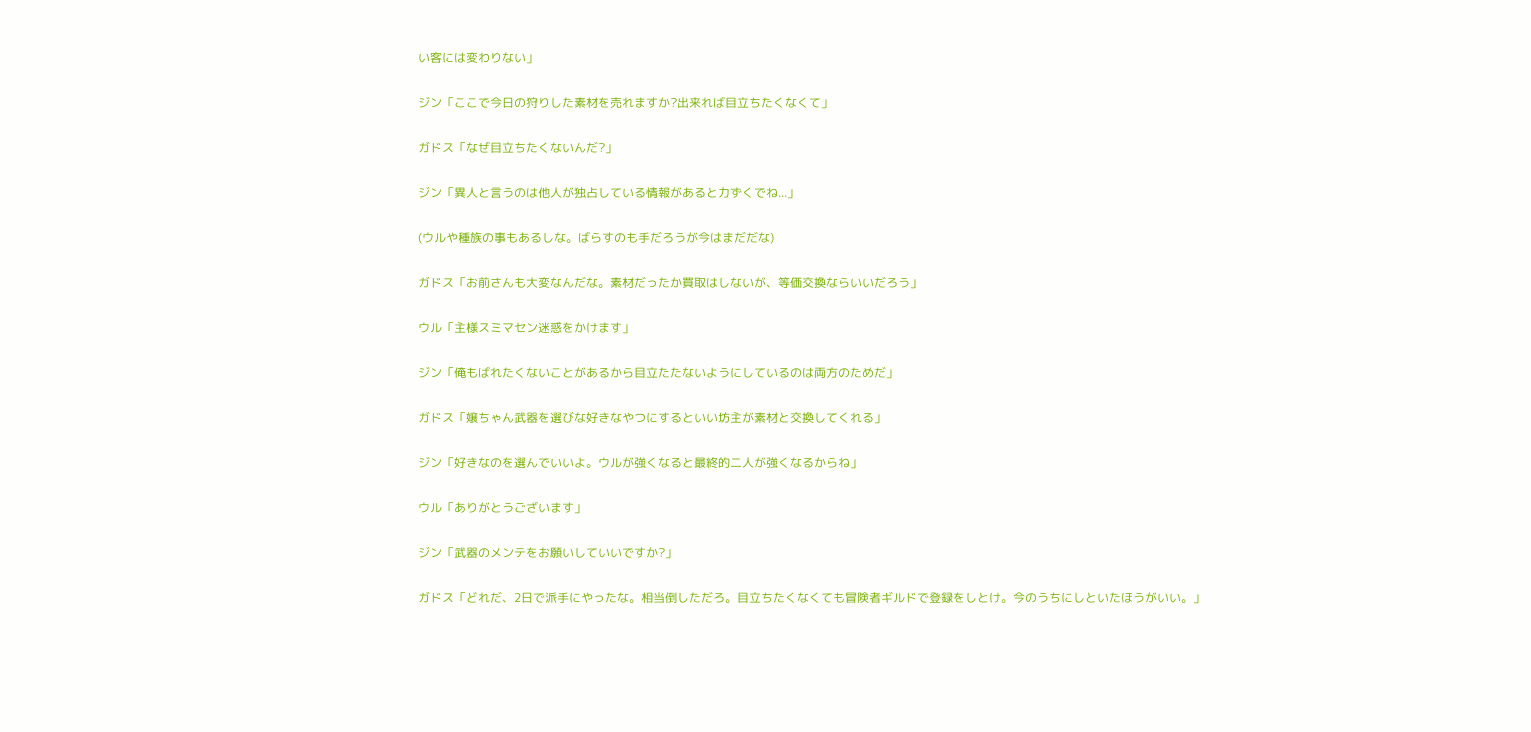い客には変わりない」


ジン「ここで今日の狩りした素材を売れますか?出来れば目立ちたくなくて」


ガドス「なぜ目立ちたくないんだ?」


ジン「異人と言うのは他人が独占している情報があると力ずくでね...」


(ウルや種族の事もあるしな。ばらすのも手だろうが今はまだだな)


ガドス「お前さんも大変なんだな。素材だったか買取はしないが、等価交換ならいいだろう」


ウル「主様スミマセン迷惑をかけます」


ジン「俺もばれたくないことがあるから目立たたないようにしているのは両方のためだ」


ガドス「嬢ちゃん武器を選びな好きなやつにするといい坊主が素材と交換してくれる」


ジン「好きなのを選んでいいよ。ウルが強くなると最終的二人が強くなるからね」


ウル「ありがとうございます」


ジン「武器のメンテをお願いしていいですか?」


ガドス「どれだ、2日で派手にやったな。相当倒しただろ。目立ちたくなくても冒険者ギルドで登録をしとけ。今のうちにしといたほうがいい。」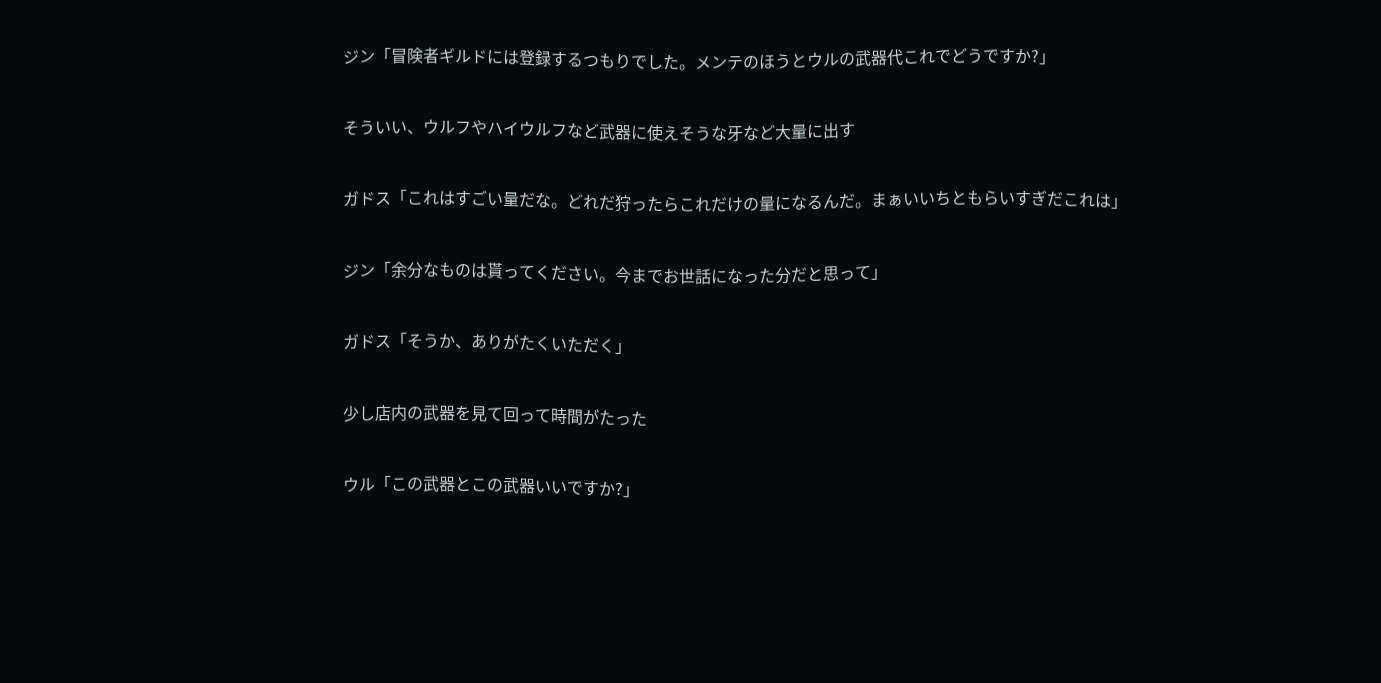ジン「冒険者ギルドには登録するつもりでした。メンテのほうとウルの武器代これでどうですか?」


そういい、ウルフやハイウルフなど武器に使えそうな牙など大量に出す


ガドス「これはすごい量だな。どれだ狩ったらこれだけの量になるんだ。まぁいいちともらいすぎだこれは」


ジン「余分なものは貰ってください。今までお世話になった分だと思って」


ガドス「そうか、ありがたくいただく」


少し店内の武器を見て回って時間がたった


ウル「この武器とこの武器いいですか?」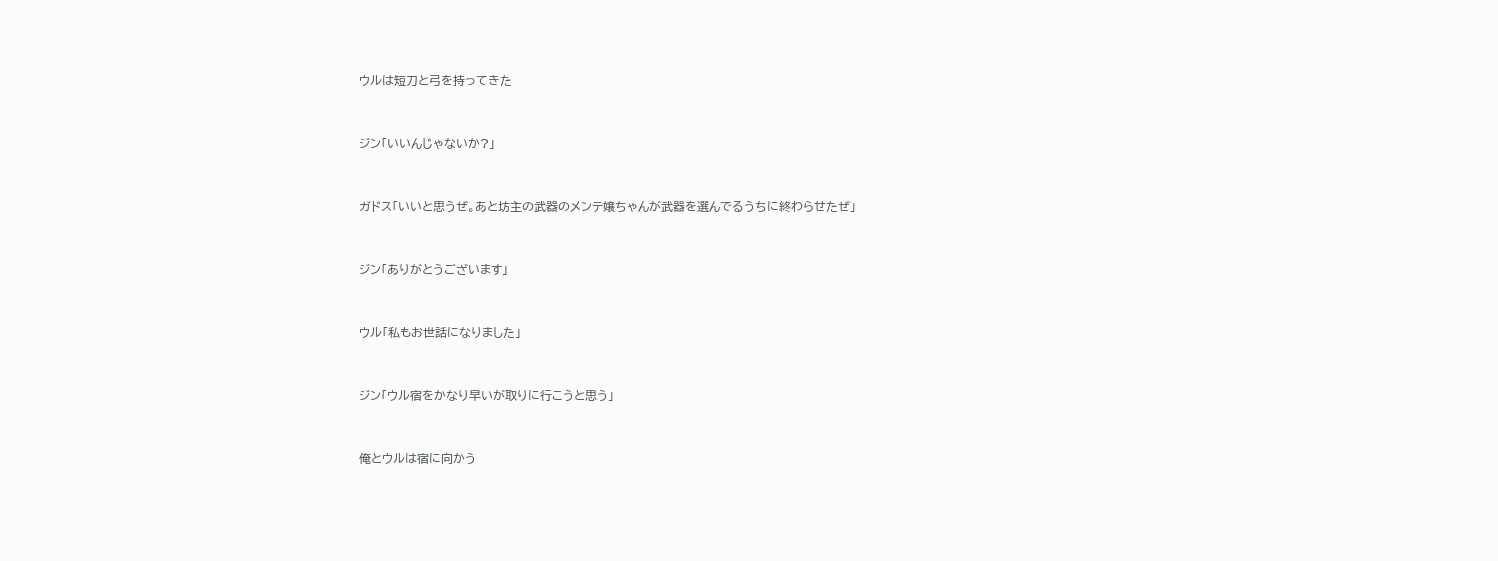ウルは短刀と弓を持ってきた


ジン「いいんじゃないか?」


ガドス「いいと思うぜ。あと坊主の武器のメンテ嬢ちゃんが武器を選んでるうちに終わらせたぜ」


ジン「ありがとうございます」


ウル「私もお世話になりました」


ジン「ウル宿をかなり早いが取りに行こうと思う」


俺とウルは宿に向かう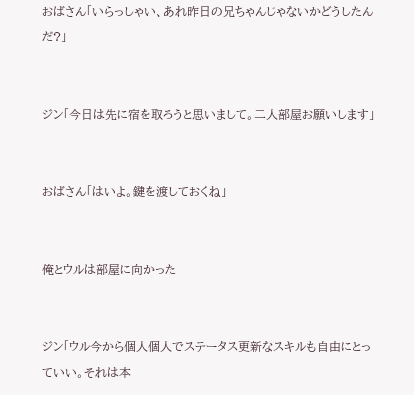おばさん「いらっしゃい、あれ昨日の兄ちゃんじゃないかどうしたんだ?」


ジン「今日は先に宿を取ろうと思いまして。二人部屋お願いします」


おばさん「はいよ。鍵を渡しておくね」


俺とウルは部屋に向かった


ジン「ウル今から個人個人でステータス更新なスキルも自由にとっていい。それは本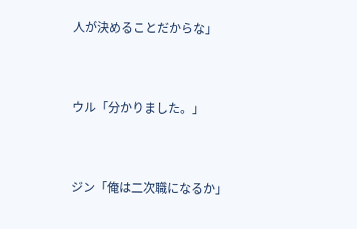人が決めることだからな」


ウル「分かりました。」


ジン「俺は二次職になるか」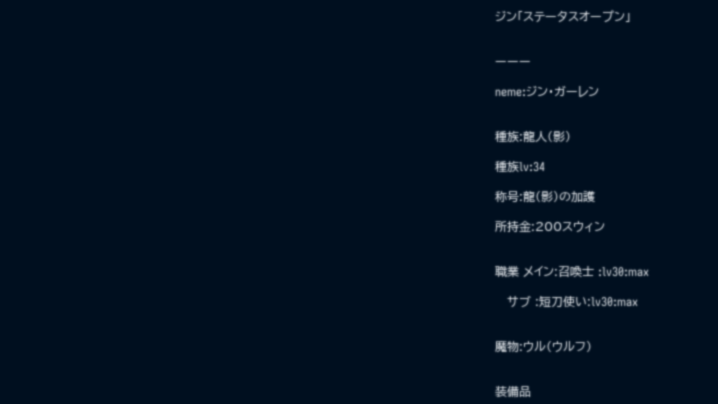ジン「ステータスオープン」


ーーー

neme:ジン・ガーレン


種族:龍人(影)

種族lv:34

称号:龍(影)の加護

所持金:200スウィン


職業 メイン:召喚士 :lv30:max

   サブ :短刀使い:lv30:max


魔物:ウル(ウルフ)


装備品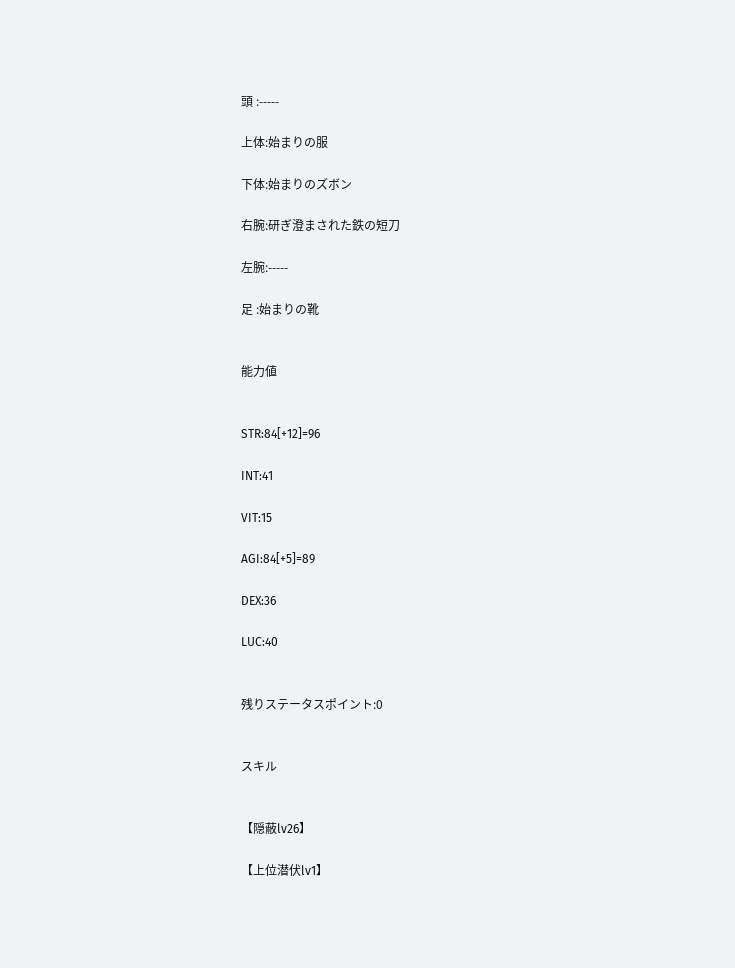頭 :-----

上体:始まりの服

下体:始まりのズボン

右腕:研ぎ澄まされた鉄の短刀

左腕:-----

足 :始まりの靴


能力値


STR:84[+12]=96

INT:41

VIT:15

AGI:84[+5]=89

DEX:36

LUC:40


残りステータスポイント:0


スキル


【隠蔽lv26】

【上位潜伏lv1】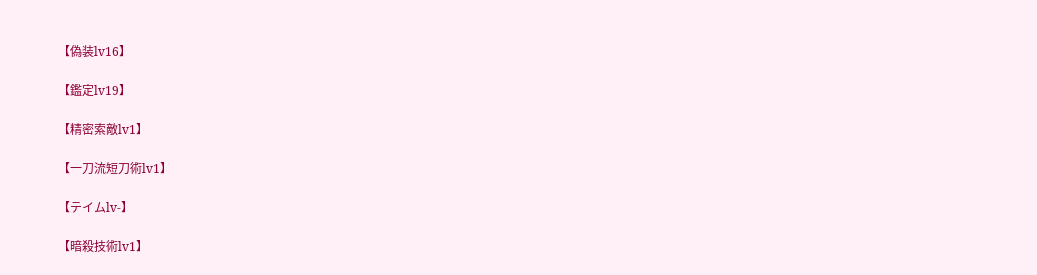【偽装lv16】

【鑑定lv19】

【精密索敵lv1】

【一刀流短刀術lv1】

【テイムlv-】

【暗殺技術lv1】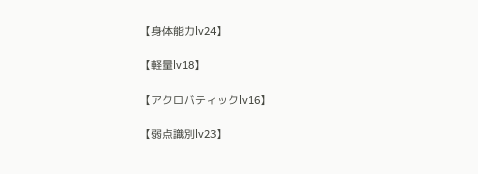【身体能力lv24】

【軽量lv18】

【アクロバティックlv16】

【弱点識別lv23】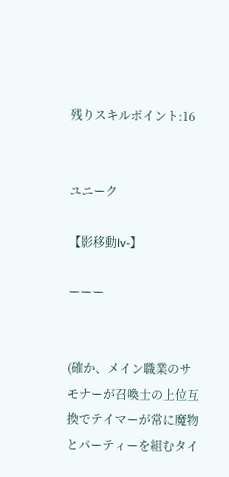残りスキルポイント:16


ユニーク

【影移動lv-】

ーーー


(確か、メイン職業のサモナーが召喚士の上位互換でテイマーが常に魔物とパーティーを組むタイ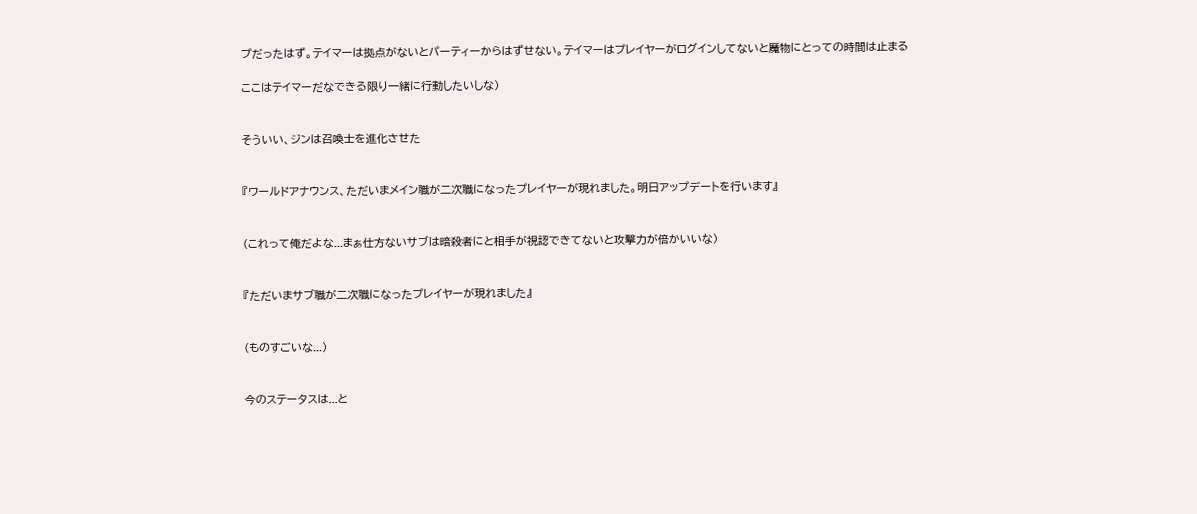プだったはず。テイマーは拠点がないとパーティーからはずせない。テイマーはプレイヤーがログインしてないと魔物にとっての時間は止まる

ここはテイマーだなできる限り一緒に行動したいしな)


そういい、ジンは召喚士を進化させた


『ワールドアナウンス、ただいまメイン職が二次職になったプレイヤーが現れました。明日アップデートを行います』


(これって俺だよな...まぁ仕方ないサブは暗殺者にと相手が視認できてないと攻撃力が倍かいいな)


『ただいまサブ職が二次職になったプレイヤーが現れました』


(ものすごいな...)


今のステータスは...と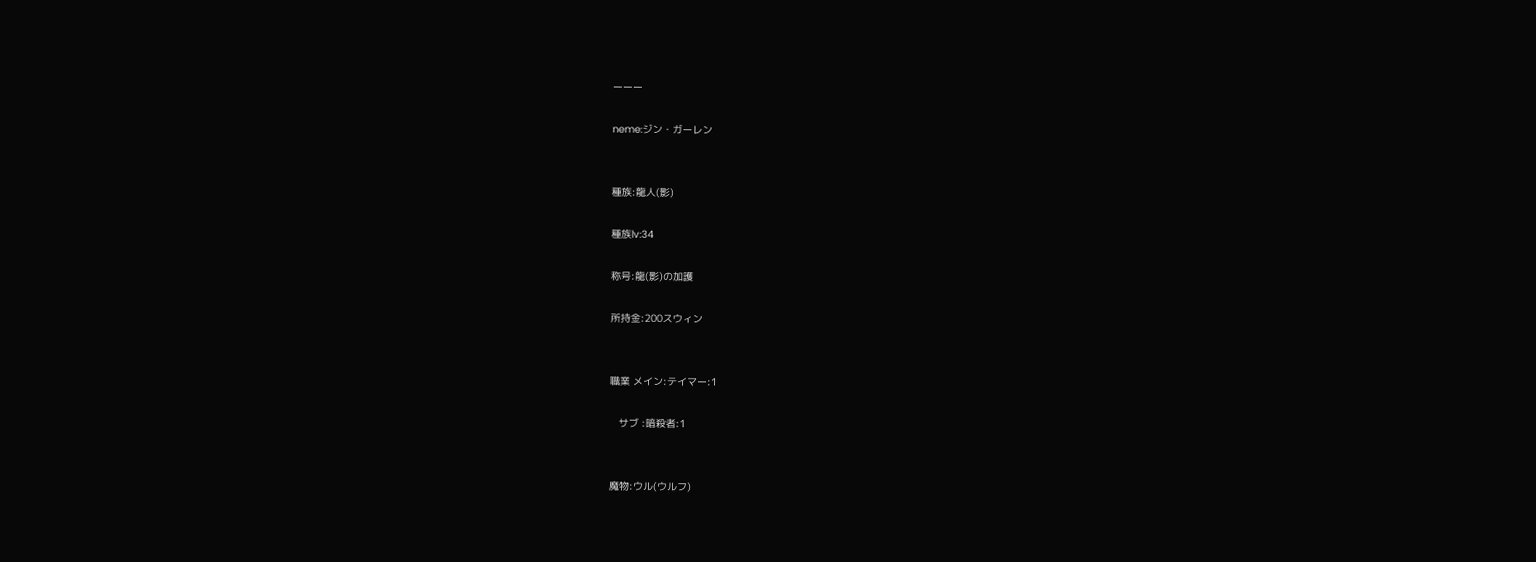ーーー

neme:ジン・ガーレン


種族:龍人(影)

種族lv:34

称号:龍(影)の加護

所持金:200スウィン


職業 メイン:テイマー:1

   サブ :暗殺者:1


魔物:ウル(ウルフ)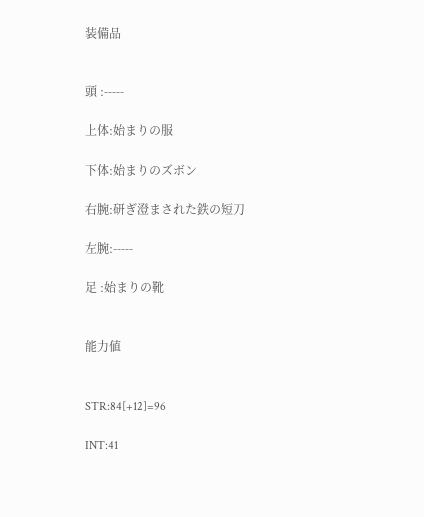装備品


頭 :-----

上体:始まりの服

下体:始まりのズボン

右腕:研ぎ澄まされた鉄の短刀

左腕:-----

足 :始まりの靴


能力値


STR:84[+12]=96

INT:41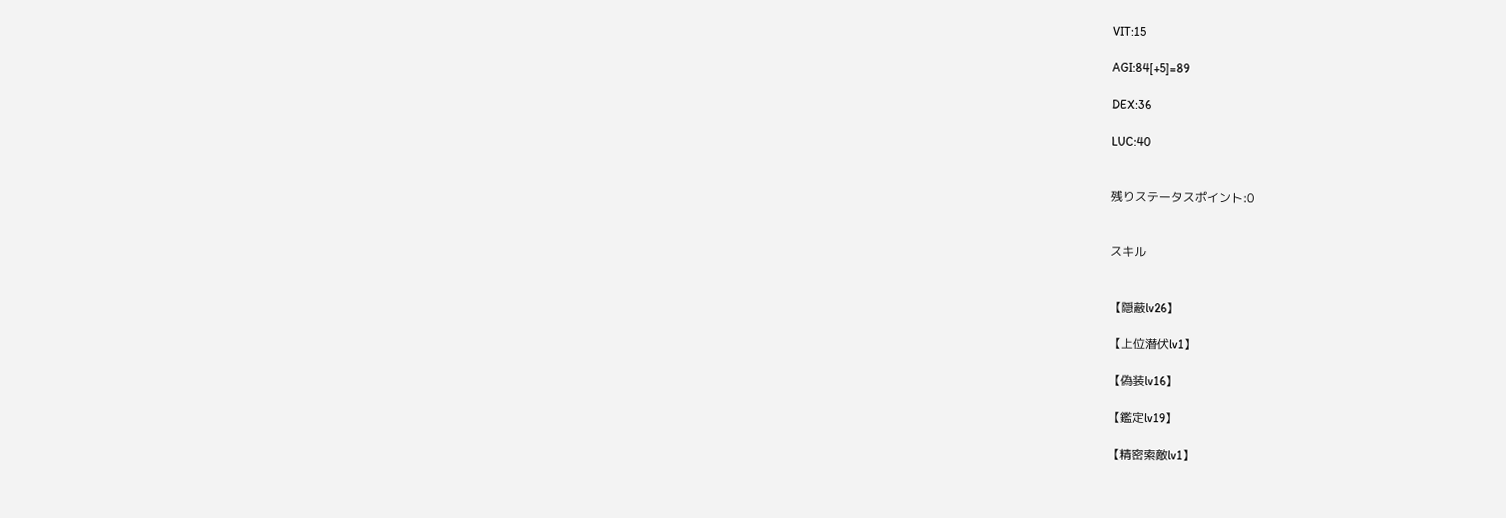VIT:15

AGI:84[+5]=89

DEX:36

LUC:40


残りステータスポイント:0


スキル


【隠蔽lv26】

【上位潜伏lv1】

【偽装lv16】

【鑑定lv19】

【精密索敵lv1】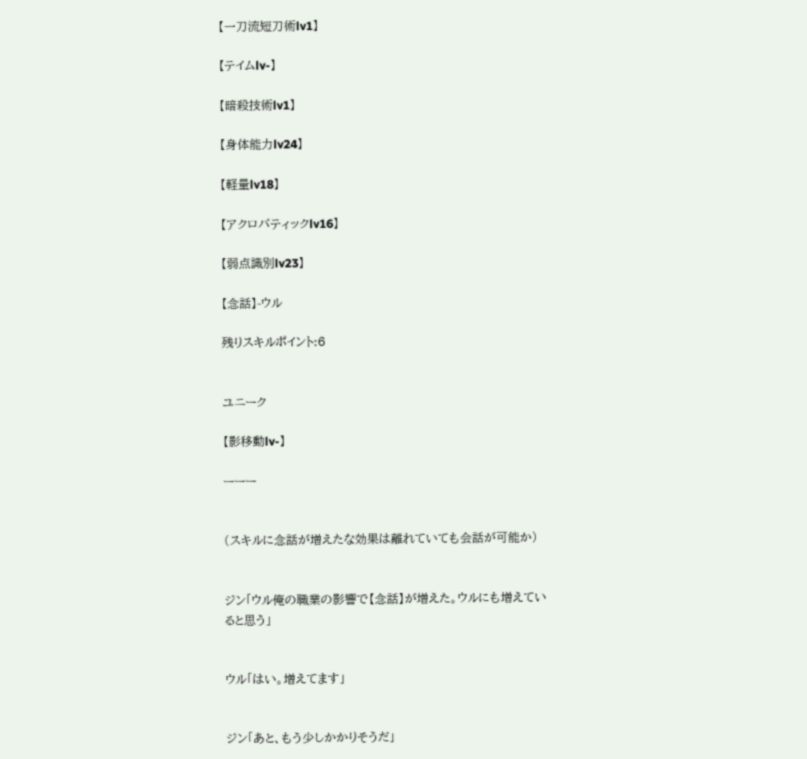【一刀流短刀術lv1】

【テイムlv-】

【暗殺技術lv1】

【身体能力lv24】

【軽量lv18】

【アクロバティックlv16】

【弱点識別lv23】

【念話】-ウル

残りスキルポイント:6


ユニーク

【影移動lv-】

ーーー


(スキルに念話が増えたな効果は離れていても会話が可能か)


ジン「ウル俺の職業の影響で【念話】が増えた。ウルにも増えていると思う」


ウル「はい。増えてます」


ジン「あと、もう少しかかりそうだ」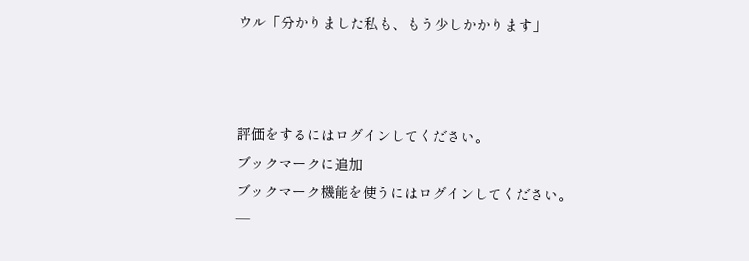ウル「分かりました私も、もう少しかかります」



評価をするにはログインしてください。
ブックマークに追加
ブックマーク機能を使うにはログインしてください。
―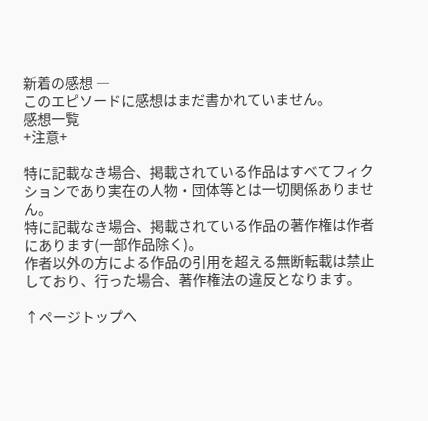新着の感想 ―
このエピソードに感想はまだ書かれていません。
感想一覧
+注意+

特に記載なき場合、掲載されている作品はすべてフィクションであり実在の人物・団体等とは一切関係ありません。
特に記載なき場合、掲載されている作品の著作権は作者にあります(一部作品除く)。
作者以外の方による作品の引用を超える無断転載は禁止しており、行った場合、著作権法の違反となります。

↑ページトップへ